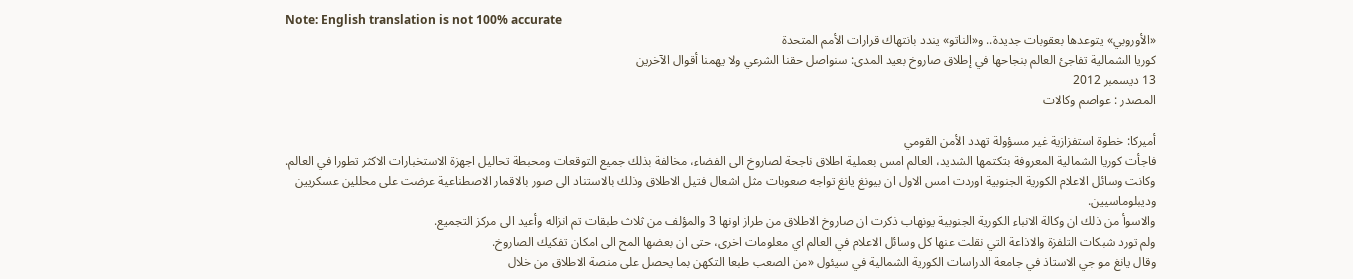Note: English translation is not 100% accurate
«الأوروبي» يتوعدها بعقوبات جديدة.. و«الناتو» يندد بانتهاك قرارات الأمم المتحدة
كوريا الشمالية تفاجئ العالم بنجاحها في إطلاق صاروخ بعيد المدى: سنواصل حقنا الشرعي ولا يهمنا أقوال الآخرين
13 ديسمبر 2012
المصدر : عواصم وكالات

أميركا: خطوة استفزازية غير مسؤولة تهدد الأمن القومي
فاجأت كوريا الشمالية المعروفة بتكتمها الشديد، العالم امس بعملية اطلاق ناجحة لصاروخ الى الفضاء، مخالفة بذلك جميع التوقعات ومحبطة تحاليل اجهزة الاستخبارات الاكثر تطورا في العالم.
وكانت وسائل الاعلام الكورية الجنوبية اوردت امس الاول ان بيونغ يانغ تواجه صعوبات مثل اشعال فتيل الاطلاق وذلك بالاستناد الى صور بالاقمار الاصطناعية عرضت على محللين عسكريين وديبلوماسيين.
والاسوأ من ذلك ان وكالة الانباء الكورية الجنوبية يونهاب ذكرت ان صاروخ الاطلاق من طراز اونها 3 والمؤلف من ثلاث طبقات تم انزاله وأعيد الى مركز التجميع.
ولم تورد شبكات التلفزة والاذاعة التي نقلت عنها كل وسائل الاعلام في العالم اي معلومات اخرى، حتى ان بعضها المح الى امكان تفكيك الصاروخ.
وقال يانغ مو جي الاستاذ في جامعة الدراسات الكورية الشمالية في سيئول «من الصعب طبعا التكهن بما يحصل على منصة الاطلاق من خلال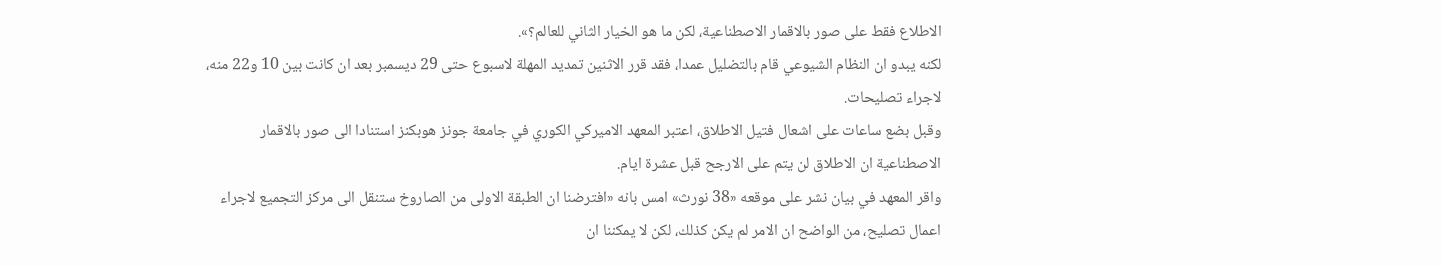الاطلاع فقط على صور بالاقمار الاصطناعية، لكن ما هو الخيار الثاني للعالم؟».
لكنه يبدو ان النظام الشيوعي قام بالتضليل عمدا، فقد قرر الاثنين تمديد المهلة لاسبوع حتى 29 ديسمبر بعد ان كانت بين 10 و22 منه، لاجراء تصليحات.
وقبل بضع ساعات على اشعال فتيل الاطلاق، اعتبر المعهد الاميركي الكوري في جامعة جونز هوبكنز استنادا الى صور بالاقمار الاصطناعية ان الاطلاق لن يتم على الارجح قبل عشرة ايام.
واقر المعهد في بيان نشر على موقعه «38 نورث» امس بانه «افترضنا ان الطبقة الاولى من الصاروخ ستنقل الى مركز التجميع لاجراء اعمال تصليح، من الواضح ان الامر لم يكن كذلك، لكن لا يمكننا ان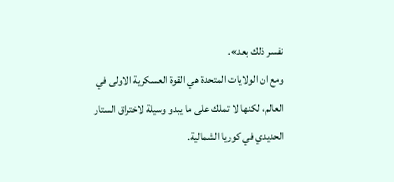نفسر ذلك بعد».
ومع ان الولايات المتحدة هي القوة العسكرية الاولى في العالم، لكنها لا تملك على ما يبدو وسيلة لاختراق الستار الحديدي في كوريا الشمالية.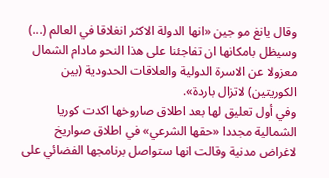وقال يانغ مو جين «انها الدولة الاكثر انغلاقا في العالم (...) وسيظل بامكانها ان تفاجئنا على هذا النحو مادام الشمال معزولا عن الاسرة الدولية والعلاقات الحدودية (بين الكوريتين) لاتزال باردة».
وفي أول تعليق لها بعد اطلاق صاروخها اكدت كوريا الشمالية مجددا «حقها الشرعي» في اطلاق صواريخ لاغراض مدنية وقالت انها ستواصل برنامجها الفضائي على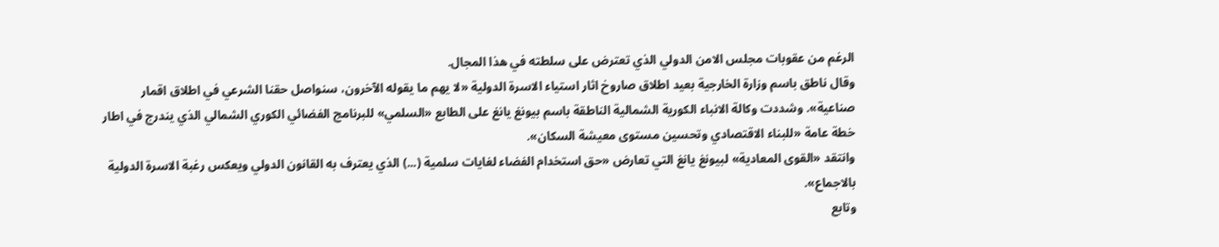الرغم من عقوبات مجلس الامن الدولي الذي تعترض على سلطته في هذا المجال.
وقال ناطق باسم وزارة الخارجية بعيد اطلاق صاروخ اثار استياء الاسرة الدولية «لا يهم ما يقوله الآخرون، سنواصل حقنا الشرعي في اطلاق اقمار صناعية». وشددت وكالة الانباء الكورية الشمالية الناطقة باسم بيونغ يانغ على الطابع «السلمي» للبرنامج الفضائي الكوري الشمالي الذي يندرج في اطار خطة عامة «للبناء الاقتصادي وتحسين مستوى معيشة السكان».
وانتقد «القوى المعادية» لبيونغ يانغ التي تعارض «حق استخدام الفضاء لغايات سلمية (...) الذي يعترف به القانون الدولي ويعكس رغبة الاسرة الدولية بالاجماع».
وتابع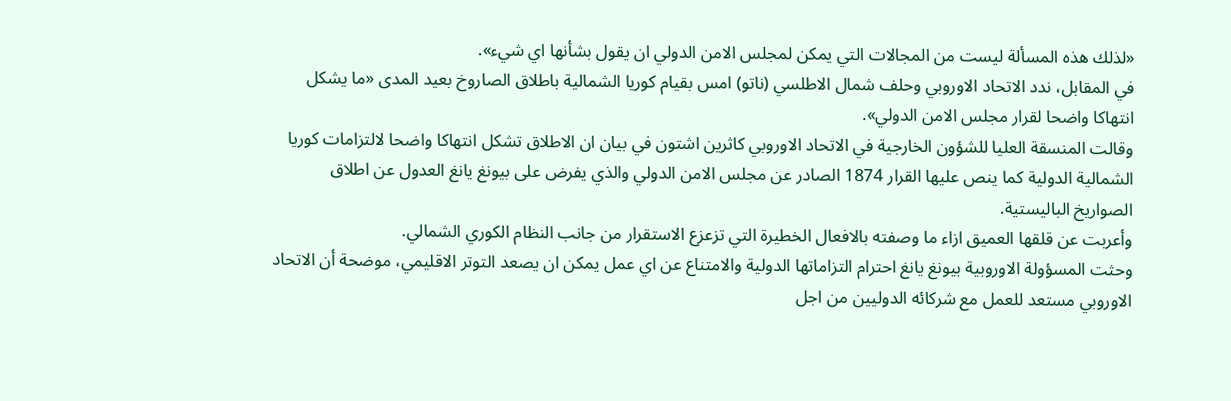«لذلك هذه المسألة ليست من المجالات التي يمكن لمجلس الامن الدولي ان يقول بشأنها اي شيء».
في المقابل، ندد الاتحاد الاوروبي وحلف شمال الاطلسي (ناتو) امس بقيام كوريا الشمالية باطلاق الصاروخ بعيد المدى «ما يشكل انتهاكا واضحا لقرار مجلس الامن الدولي».
وقالت المنسقة العليا للشؤون الخارجية في الاتحاد الاوروبي كاثرين اشتون في بيان ان الاطلاق تشكل انتهاكا واضحا لالتزامات كوريا الشمالية الدولية كما ينص عليها القرار 1874 الصادر عن مجلس الامن الدولي والذي يفرض على بيونغ يانغ العدول عن اطلاق الصواريخ الباليستية.
وأعربت عن قلقها العميق ازاء ما وصفته بالافعال الخطيرة التي تزعزع الاستقرار من جانب النظام الكوري الشمالي.
وحثت المسؤولة الاوروبية بيونغ يانغ احترام التزاماتها الدولية والامتناع عن اي عمل يمكن ان يصعد التوتر الاقليمي، موضحة أن الاتحاد الاوروبي مستعد للعمل مع شركائه الدوليين من اجل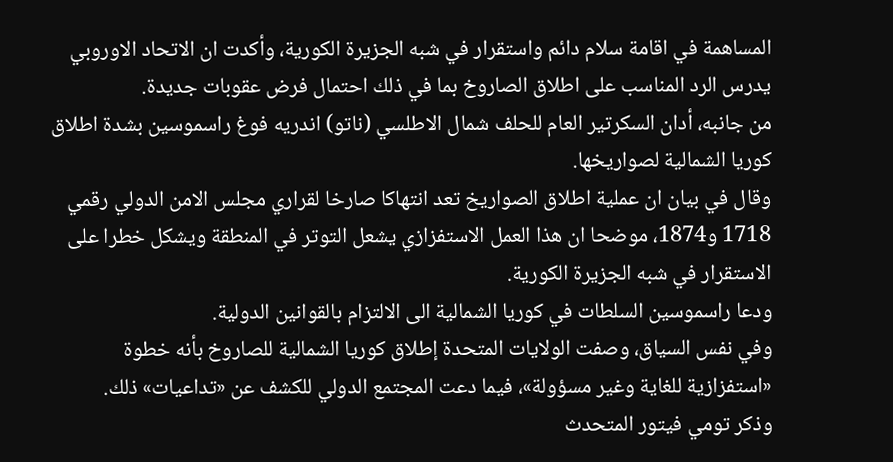المساهمة في اقامة سلام دائم واستقرار في شبه الجزيرة الكورية، وأكدت ان الاتحاد الاوروبي يدرس الرد المناسب على اطلاق الصاروخ بما في ذلك احتمال فرض عقوبات جديدة.
من جانبه، أدان السكرتير العام للحلف شمال الاطلسي (ناتو) اندريه فوغ راسموسين بشدة اطلاق كوريا الشمالية لصواريخها.
وقال في بيان ان عملية اطلاق الصواريخ تعد انتهاكا صارخا لقراري مجلس الامن الدولي رقمي 1718 و1874، موضحا ان هذا العمل الاستفزازي يشعل التوتر في المنطقة ويشكل خطرا على الاستقرار في شبه الجزيرة الكورية.
ودعا راسموسين السلطات في كوريا الشمالية الى الالتزام بالقوانين الدولية.
وفي نفس السياق، وصفت الولايات المتحدة إطلاق كوريا الشمالية للصاروخ بأنه خطوة «استفزازية للغاية وغير مسؤولة»، فيما دعت المجتمع الدولي للكشف عن «تداعيات» ذلك.
وذكر تومي فيتور المتحدث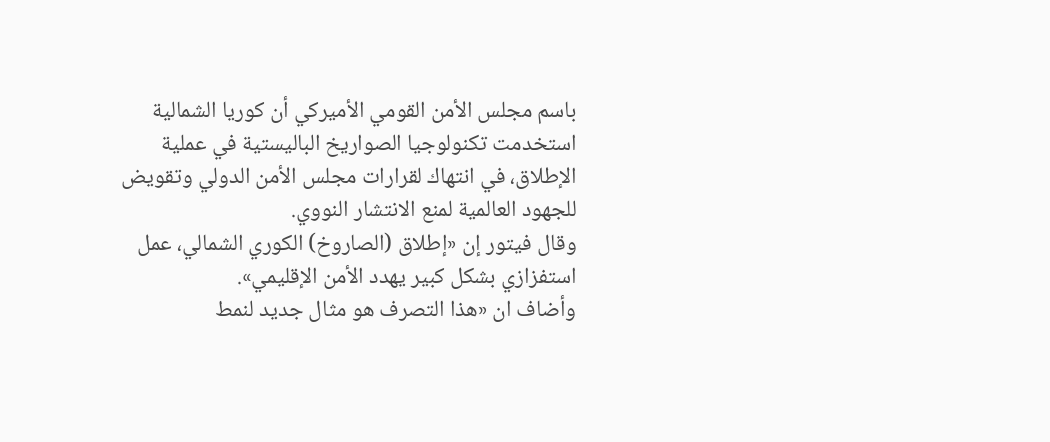باسم مجلس الأمن القومي الأميركي أن كوريا الشمالية استخدمت تكنولوجيا الصواريخ الباليستية في عملية الإطلاق، في انتهاك لقرارات مجلس الأمن الدولي وتقويض للجهود العالمية لمنع الانتشار النووي.
وقال فيتور إن «إطلاق (الصاروخ) الكوري الشمالي، عمل استفزازي بشكل كبير يهدد الأمن الإقليمي».
وأضاف ان «هذا التصرف هو مثال جديد لنمط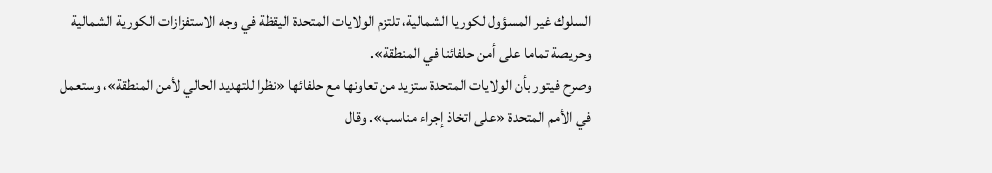السلوك غير المسؤول لكوريا الشمالية، تلتزم الولايات المتحدة اليقظة في وجه الاستفزازات الكورية الشمالية وحريصة تماما على أمن حلفائنا في المنطقة».
وصرح فيتور بأن الولايات المتحدة ستزيد من تعاونها مع حلفائها «نظرا للتهديد الحالي لأمن المنطقة»، وستعمل في الأمم المتحدة «على اتخاذ إجراء مناسب». وقال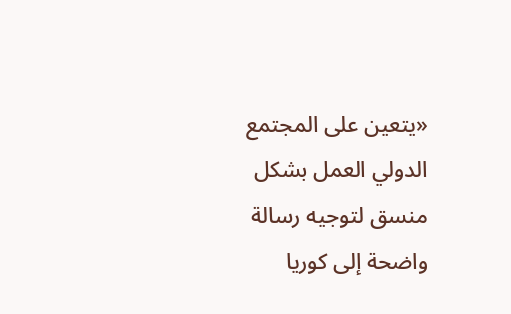«يتعين على المجتمع الدولي العمل بشكل منسق لتوجيه رسالة واضحة إلى كوريا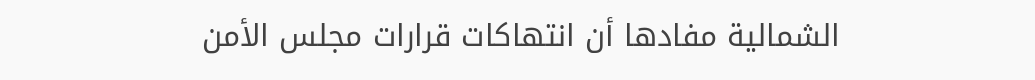الشمالية مفادها أن انتهاكات قرارات مجلس الأمن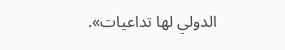الدولي لها تداعيات».